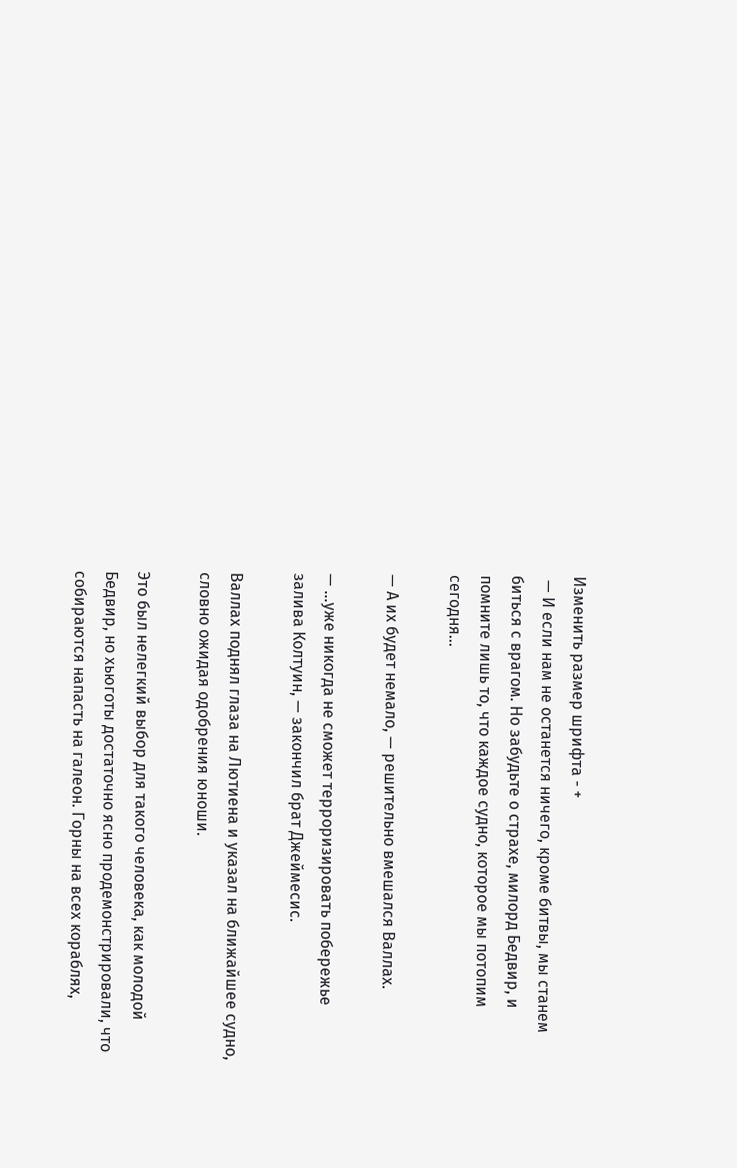Изменить размер шрифта - +
 — И если нам не останется ничего, кроме битвы, мы станем биться с врагом. Но забудьте о страхе, милорд Бедвир, и помните лишь то, что каждое судно, которое мы потопим сегодня…

— А их будет немало, — решительно вмешался Валлах.

— …уже никогда не сможет терроризировать побережье залива Колтуин, — закончил брат Джеймесис.

Валлах поднял глаза на Лютиена и указал на ближайшее судно, словно ожидая одобрения юноши.

Это был нелегкий выбор для такого человека, как молодой Бедвир, но хьюготы достаточно ясно продемонстрировали, что собираются напасть на галеон. Горны на всех кораблях,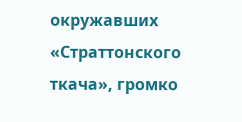окружавших «Страттонского ткача», громко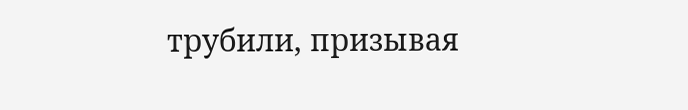трубили, призывая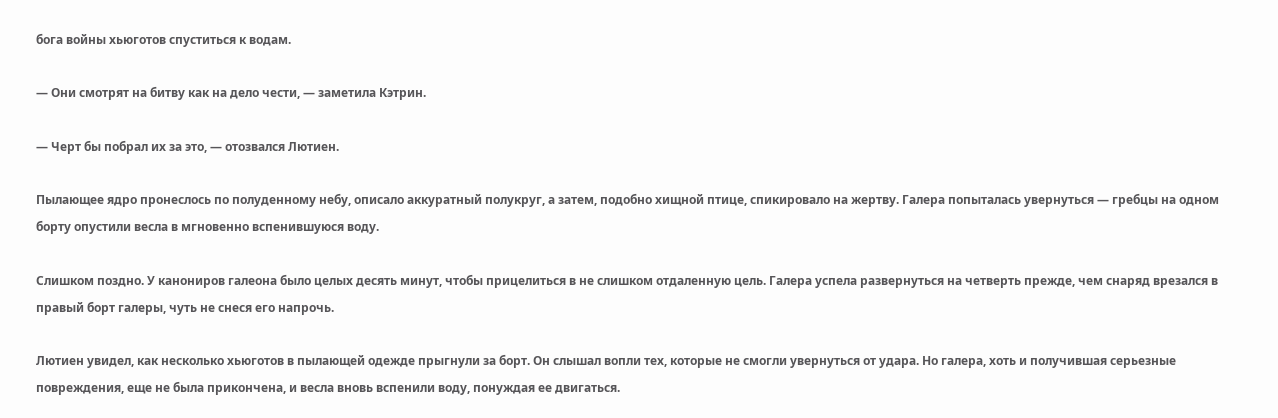бога войны хьюготов спуститься к водам.

— Они смотрят на битву как на дело чести, — заметила Кэтрин.

— Черт бы побрал их за это, — отозвался Лютиен.

Пылающее ядро пронеслось по полуденному небу, описало аккуратный полукруг, а затем, подобно хищной птице, спикировало на жертву. Галера попыталась увернуться — гребцы на одном борту опустили весла в мгновенно вспенившуюся воду.

Слишком поздно. У канониров галеона было целых десять минут, чтобы прицелиться в не слишком отдаленную цель. Галера успела развернуться на четверть прежде, чем снаряд врезался в правый борт галеры, чуть не снеся его напрочь.

Лютиен увидел, как несколько хьюготов в пылающей одежде прыгнули за борт. Он слышал вопли тех, которые не смогли увернуться от удара. Но галера, хоть и получившая серьезные повреждения, еще не была прикончена, и весла вновь вспенили воду, понуждая ее двигаться.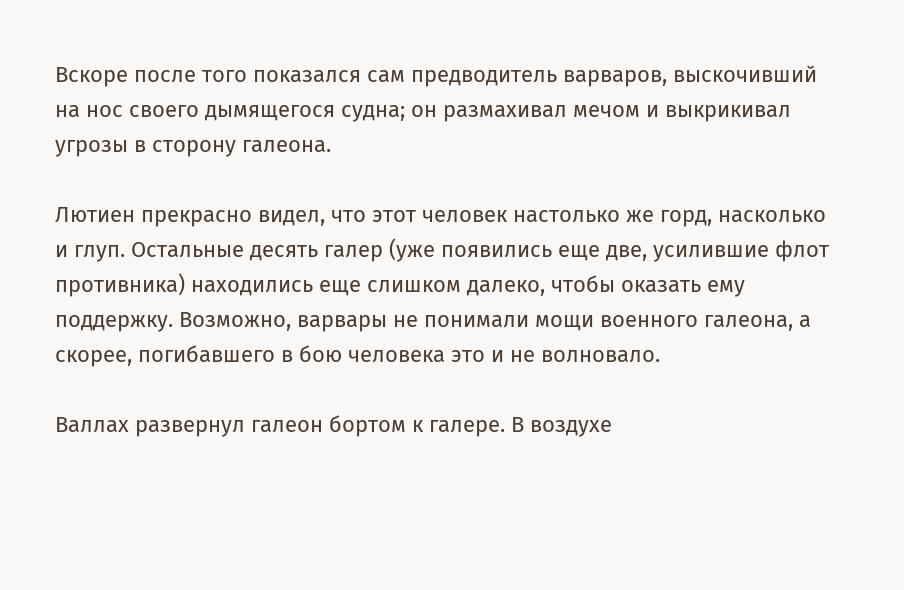Вскоре после того показался сам предводитель варваров, выскочивший на нос своего дымящегося судна; он размахивал мечом и выкрикивал угрозы в сторону галеона.

Лютиен прекрасно видел, что этот человек настолько же горд, насколько и глуп. Остальные десять галер (уже появились еще две, усилившие флот противника) находились еще слишком далеко, чтобы оказать ему поддержку. Возможно, варвары не понимали мощи военного галеона, а скорее, погибавшего в бою человека это и не волновало.

Валлах развернул галеон бортом к галере. В воздухе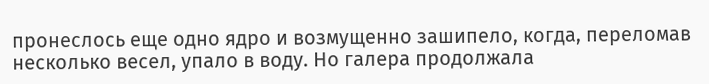пронеслось еще одно ядро и возмущенно зашипело, когда, переломав несколько весел, упало в воду. Но галера продолжала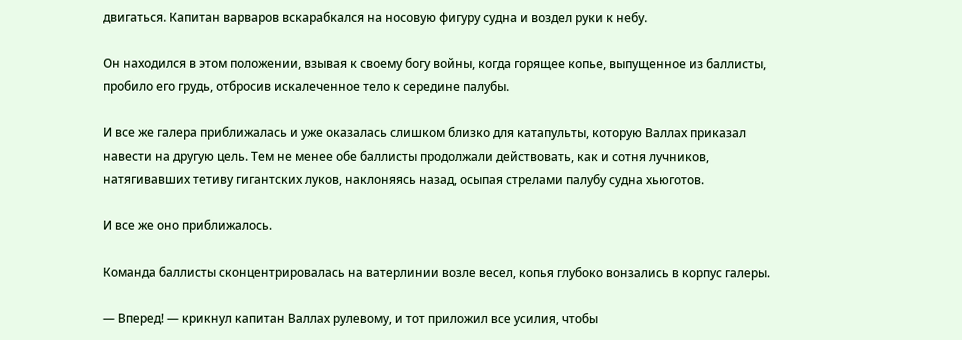двигаться. Капитан варваров вскарабкался на носовую фигуру судна и воздел руки к небу.

Он находился в этом положении, взывая к своему богу войны, когда горящее копье, выпущенное из баллисты, пробило его грудь, отбросив искалеченное тело к середине палубы.

И все же галера приближалась и уже оказалась слишком близко для катапульты, которую Валлах приказал навести на другую цель. Тем не менее обе баллисты продолжали действовать, как и сотня лучников, натягивавших тетиву гигантских луков, наклоняясь назад, осыпая стрелами палубу судна хьюготов.

И все же оно приближалось.

Команда баллисты сконцентрировалась на ватерлинии возле весел, копья глубоко вонзались в корпус галеры.

— Вперед! — крикнул капитан Валлах рулевому, и тот приложил все усилия, чтобы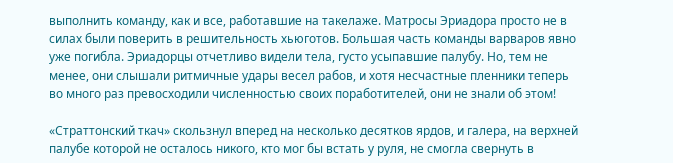выполнить команду, как и все, работавшие на такелаже. Матросы Эриадора просто не в силах были поверить в решительность хьюготов. Большая часть команды варваров явно уже погибла. Эриадорцы отчетливо видели тела, густо усыпавшие палубу. Но, тем не менее, они слышали ритмичные удары весел рабов, и хотя несчастные пленники теперь во много раз превосходили численностью своих поработителей, они не знали об этом!

«Страттонский ткач» скользнул вперед на несколько десятков ярдов, и галера, на верхней палубе которой не осталось никого, кто мог бы встать у руля, не смогла свернуть в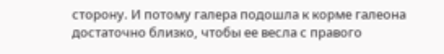сторону. И потому галера подошла к корме галеона достаточно близко, чтобы ее весла с правого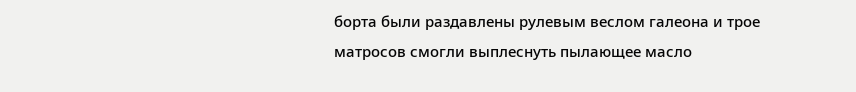борта были раздавлены рулевым веслом галеона и трое матросов смогли выплеснуть пылающее масло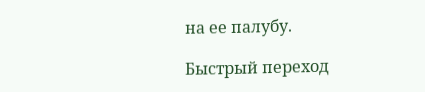на ее палубу.

Быстрый переход